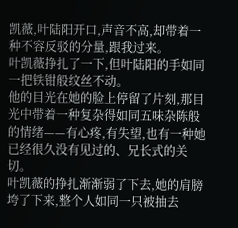凯薇,叶陆阳开口,声音不高,却带着一种不容反驳的分量,跟我过来。
叶凯薇挣扎了一下,但叶陆阳的手如同一把铁钳般纹丝不动。
他的目光在她的脸上停留了片刻,那目光中带着一种复杂得如同五味杂陈般的情绪——有心疼,有失望,也有一种她已经很久没有见过的、兄长式的关切。
叶凯薇的挣扎渐渐弱了下去,她的肩膀垮了下来,整个人如同一只被抽去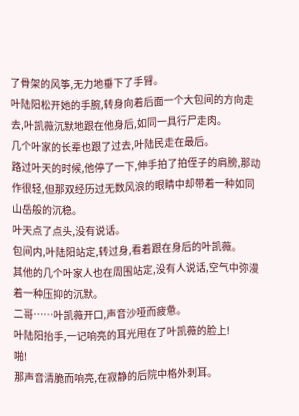了骨架的风筝,无力地垂下了手臂。
叶陆阳松开她的手腕,转身向着后面一个大包间的方向走去,叶凯薇沉默地跟在他身后,如同一具行尸走肉。
几个叶家的长辈也跟了过去,叶陆民走在最后。
路过叶天的时候,他停了一下,伸手拍了拍侄子的肩膀,那动作很轻,但那双经历过无数风浪的眼睛中却带着一种如同山岳般的沉稳。
叶天点了点头,没有说话。
包间内,叶陆阳站定,转过身,看着跟在身后的叶凯薇。
其他的几个叶家人也在周围站定,没有人说话,空气中弥漫着一种压抑的沉默。
二哥……叶凯薇开口,声音沙哑而疲惫。
叶陆阳抬手,一记响亮的耳光甩在了叶凯薇的脸上!
啪!
那声音清脆而响亮,在寂静的后院中格外刺耳。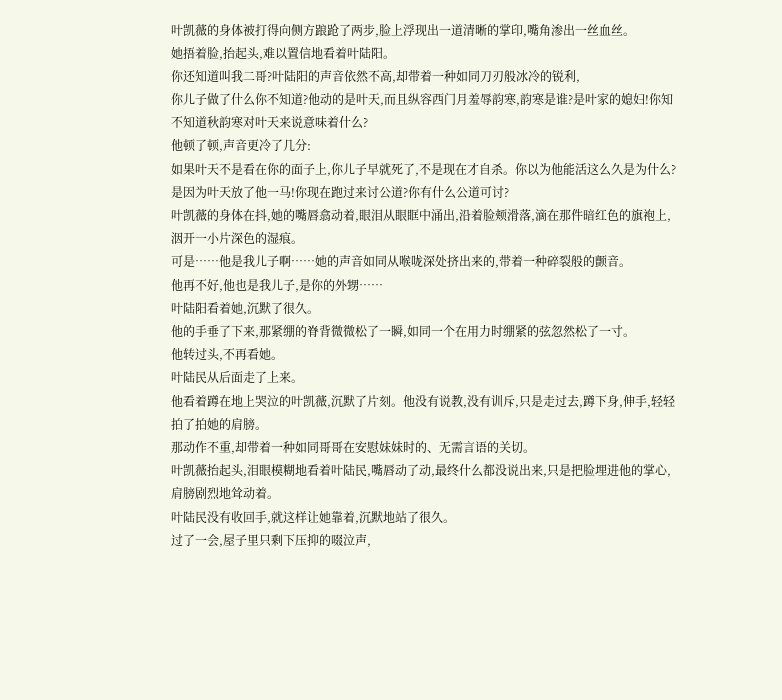叶凯薇的身体被打得向侧方踉跄了两步,脸上浮现出一道清晰的掌印,嘴角渗出一丝血丝。
她捂着脸,抬起头,难以置信地看着叶陆阳。
你还知道叫我二哥?叶陆阳的声音依然不高,却带着一种如同刀刃般冰冷的锐利,
你儿子做了什么你不知道?他动的是叶天,而且纵容西门月羞辱韵寒,韵寒是谁?是叶家的媳妇!你知不知道秋韵寒对叶天来说意味着什么?
他顿了顿,声音更冷了几分:
如果叶天不是看在你的面子上,你儿子早就死了,不是现在才自杀。你以为他能活这么久是为什么?是因为叶天放了他一马!你现在跑过来讨公道?你有什么公道可讨?
叶凯薇的身体在抖,她的嘴唇翕动着,眼泪从眼眶中涌出,沿着脸颊滑落,滴在那件暗红色的旗袍上,洇开一小片深色的湿痕。
可是……他是我儿子啊……她的声音如同从喉咙深处挤出来的,带着一种碎裂般的颤音。
他再不好,他也是我儿子,是你的外甥……
叶陆阳看着她,沉默了很久。
他的手垂了下来,那紧绷的脊背微微松了一瞬,如同一个在用力时绷紧的弦忽然松了一寸。
他转过头,不再看她。
叶陆民从后面走了上来。
他看着蹲在地上哭泣的叶凯薇,沉默了片刻。他没有说教,没有训斥,只是走过去,蹲下身,伸手,轻轻拍了拍她的肩膀。
那动作不重,却带着一种如同哥哥在安慰妹妹时的、无需言语的关切。
叶凯薇抬起头,泪眼模糊地看着叶陆民,嘴唇动了动,最终什么都没说出来,只是把脸埋进他的掌心,肩膀剧烈地耸动着。
叶陆民没有收回手,就这样让她靠着,沉默地站了很久。
过了一会,屋子里只剩下压抑的啜泣声,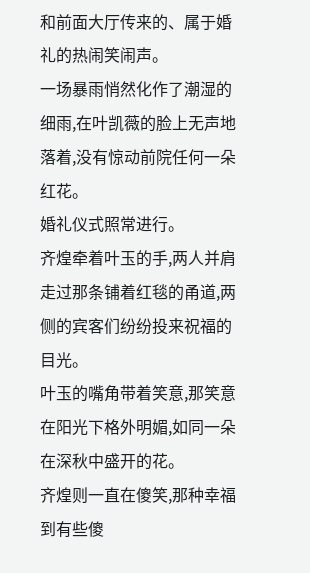和前面大厅传来的、属于婚礼的热闹笑闹声。
一场暴雨悄然化作了潮湿的细雨,在叶凯薇的脸上无声地落着,没有惊动前院任何一朵红花。
婚礼仪式照常进行。
齐煌牵着叶玉的手,两人并肩走过那条铺着红毯的甬道,两侧的宾客们纷纷投来祝福的目光。
叶玉的嘴角带着笑意,那笑意在阳光下格外明媚,如同一朵在深秋中盛开的花。
齐煌则一直在傻笑,那种幸福到有些傻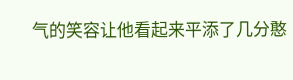气的笑容让他看起来平添了几分憨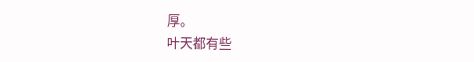厚。
叶天都有些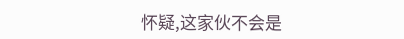怀疑,这家伙不会是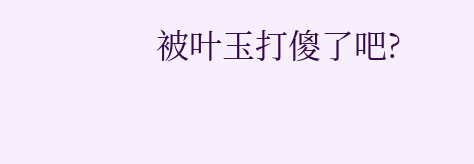被叶玉打傻了吧?